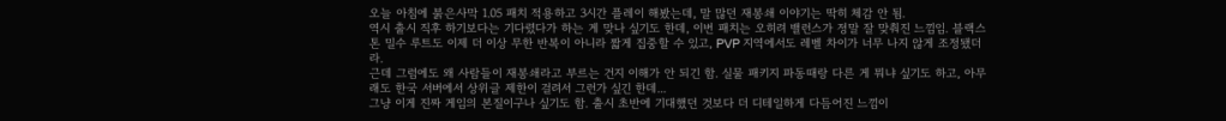오늘 아침에 붉은사막 1.05 패치 적용하고 3시간 플레이 해봤는데, 말 많던 재봉쇄 이야기는 딱히 체감 안 됨.
역시 출시 직후 하기보다는 기다렸다가 하는 게 맞나 싶기도 한데, 이번 패치는 오히려 밸런스가 정말 잘 맞춰진 느낌임. 블랙스톤 밀수 루트도 이제 더 이상 무한 반복이 아니라 짧게 집중할 수 있고, PVP 지역에서도 레벨 차이가 너무 나지 않게 조정됐더라.
근데 그럼에도 왜 사람들이 재봉쇄라고 부르는 건지 이해가 안 되긴 함. 실물 패키지 파동때랑 다른 게 뭐냐 싶기도 하고, 아무래도 한국 서버에서 상위글 제한이 걸려서 그런가 싶긴 한데...
그냥 이게 진짜 게임의 본질이구나 싶기도 함. 출시 초반에 기대했던 것보다 더 디테일하게 다듬어진 느낌이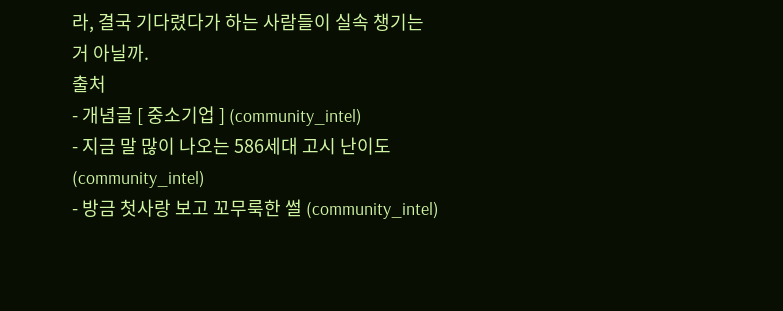라, 결국 기다렸다가 하는 사람들이 실속 챙기는 거 아닐까.
출처
- 개념글 [ 중소기업 ] (community_intel)
- 지금 말 많이 나오는 586세대 고시 난이도 (community_intel)
- 방금 첫사랑 보고 꼬무룩한 썰 (community_intel)